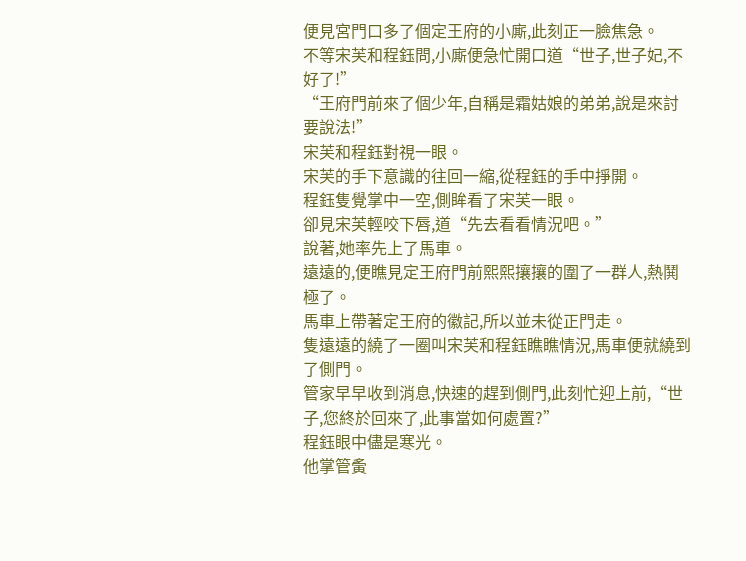便見宮門口多了個定王府的小廝,此刻正一臉焦急。
不等宋芙和程鈺問,小廝便急忙開口道“世子,世子妃,不好了!”
“王府門前來了個少年,自稱是霜姑娘的弟弟,說是來討要說法!”
宋芙和程鈺對視一眼。
宋芙的手下意識的往回一縮,從程鈺的手中掙開。
程鈺隻覺掌中一空,側眸看了宋芙一眼。
卻見宋芙輕咬下唇,道“先去看看情況吧。”
說著,她率先上了馬車。
遠遠的,便瞧見定王府門前熙熙攘攘的圍了一群人,熱鬨極了。
馬車上帶著定王府的徽記,所以並未從正門走。
隻遠遠的繞了一圈叫宋芙和程鈺瞧瞧情況,馬車便就繞到了側門。
管家早早收到消息,快速的趕到側門,此刻忙迎上前,“世子,您終於回來了,此事當如何處置?”
程鈺眼中儘是寒光。
他掌管夤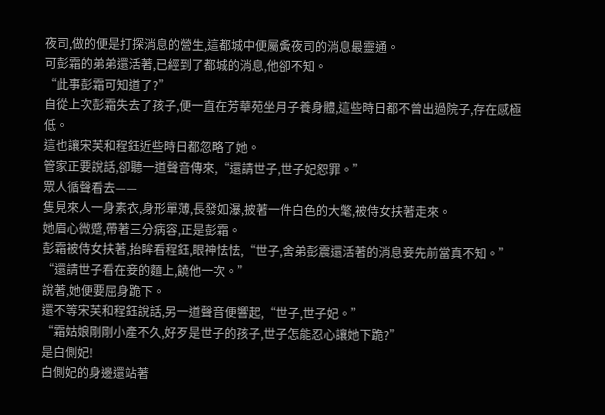夜司,做的便是打探消息的營生,這都城中便屬夤夜司的消息最靈通。
可彭霜的弟弟還活著,已經到了都城的消息,他卻不知。
“此事彭霜可知道了?”
自從上次彭霜失去了孩子,便一直在芳華苑坐月子養身體,這些時日都不曾出過院子,存在感極低。
這也讓宋芙和程鈺近些時日都忽略了她。
管家正要說話,卻聽一道聲音傳來,“還請世子,世子妃恕罪。”
眾人循聲看去——
隻見來人一身素衣,身形單薄,長發如瀑,披著一件白色的大氅,被侍女扶著走來。
她眉心微蹙,帶著三分病容,正是彭霜。
彭霜被侍女扶著,抬眸看程鈺,眼神怯怯,“世子,舍弟彭震還活著的消息妾先前當真不知。”
“還請世子看在妾的麵上,饒他一次。”
說著,她便要屈身跪下。
還不等宋芙和程鈺說話,另一道聲音便響起,“世子,世子妃。”
“霜姑娘剛剛小產不久,好歹是世子的孩子,世子怎能忍心讓她下跪?”
是白側妃!
白側妃的身邊還站著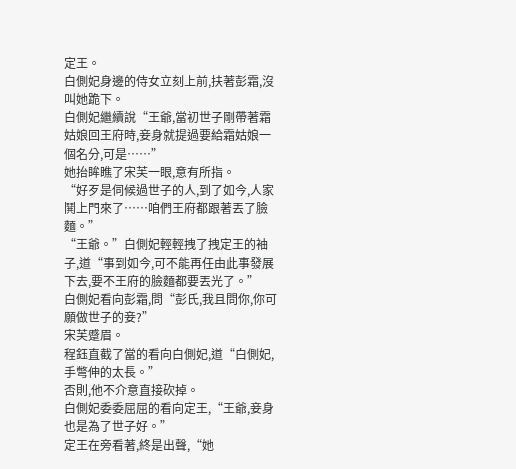定王。
白側妃身邊的侍女立刻上前,扶著彭霜,沒叫她跪下。
白側妃繼續說“王爺,當初世子剛帶著霜姑娘回王府時,妾身就提過要給霜姑娘一個名分,可是……”
她抬眸瞧了宋芙一眼,意有所指。
“好歹是伺候過世子的人,到了如今,人家鬨上門來了……咱們王府都跟著丟了臉麵。”
“王爺。”白側妃輕輕拽了拽定王的袖子,道“事到如今,可不能再任由此事發展下去,要不王府的臉麵都要丟光了。”
白側妃看向彭霜,問“彭氏,我且問你,你可願做世子的妾?”
宋芙蹙眉。
程鈺直截了當的看向白側妃,道“白側妃,手彆伸的太長。”
否則,他不介意直接砍掉。
白側妃委委屈屈的看向定王,“王爺,妾身也是為了世子好。”
定王在旁看著,終是出聲,“她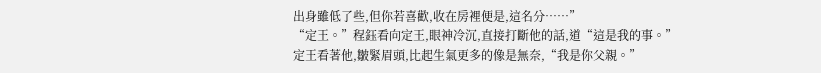出身雖低了些,但你若喜歡,收在房裡便是,這名分……”
“定王。”程鈺看向定王,眼神冷沉,直接打斷他的話,道“這是我的事。”
定王看著他,皺緊眉頭,比起生氣更多的像是無奈,“我是你父親。”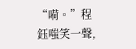“嗬。”程鈺嗤笑一聲,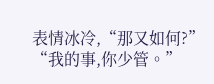表情冰冷,“那又如何?”
“我的事,你少管。”